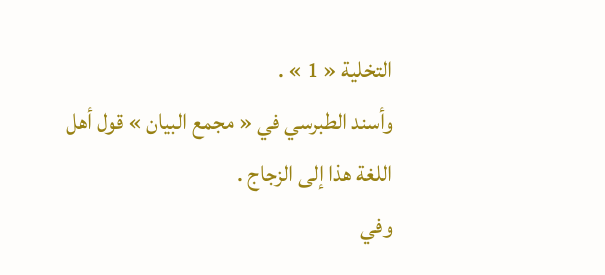التخلية « 1 » .
وأسند الطبرسي في « مجمع البيان » قول أهل اللغة هذا إلى الزجاج .
وفي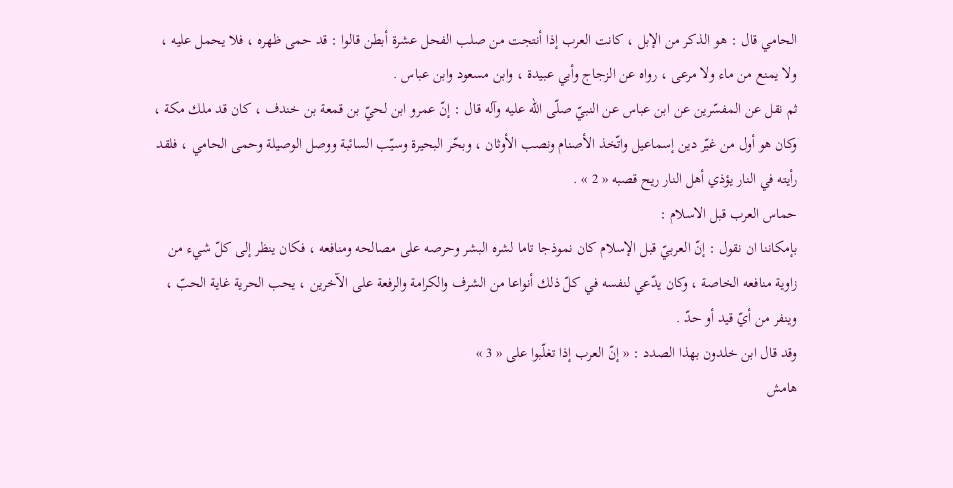الحامي قال : هو الذكر من الإبل ، كانت العرب إذا أنتجت من صلب الفحل عشرة أبطن قالوا : قد حمى ظهره ، فلا يحمل عليه ، ولا يمنع من ماء ولا مرعى ، رواه عن الزجاج وأبي عبيدة ، وابن مسعود وابن عباس .
ثم نقل عن المفسّرين عن ابن عباس عن النبيّ صلّى اللّه عليه وآله قال : إنّ عمرو ابن لحيّ بن قمعة بن خندف ، كان قد ملك مكة ، وكان هو أول من غيّر دين إسماعيل واتّخذ الأصنام ونصب الأوثان ، وبحّر البحيرة وسيّب السائبة ووصل الوصيلة وحمى الحامي ، فلقد رأيته في النار يؤذي أهل النار ريح قصبه « 2 » .
حماس العرب قبل الاسلام :
بإمكاننا ان نقول : إنّ العربيّ قبل الإسلام كان نموذجا تاما لشره البشر وحرصه على مصالحه ومنافعه ، فكان ينظر إلى كلّ شيء من زاوية منافعه الخاصة ، وكان يدّعي لنفسه في كلّ ذلك أنواعا من الشرف والكرامة والرفعة على الآخرين ، يحب الحرية غاية الحبّ ، وينفر من أيّ قيد أو حدّ .
وقد قال ابن خلدون بهذا الصدد : « إنّ العرب إذا تغلّبوا على « 3 »
هامش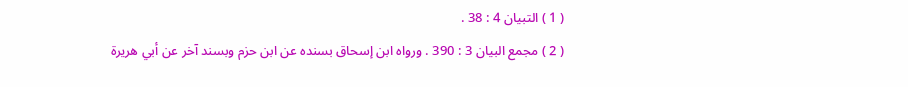( 1 ) التبيان 4 : 38 .
( 2 ) مجمع البيان 3 : 390 . ورواه ابن إسحاق بسنده عن ابن حزم وبسند آخر عن أبي هريرة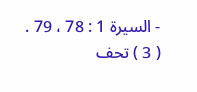- السيرة 1 : 78 ، 79 .
( 3 ) تحف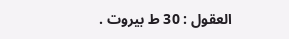العقول : 30 ط بيروت .